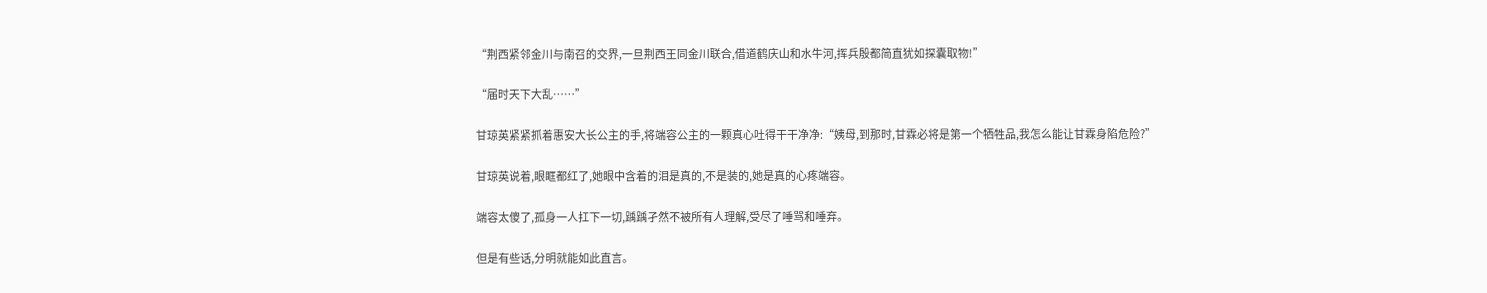“荆西紧邻金川与南召的交界,一旦荆西王同金川联合,借道鹤庆山和水牛河,挥兵殷都简直犹如探囊取物!”

“届时天下大乱……”

甘琼英紧紧抓着惠安大长公主的手,将端容公主的一颗真心吐得干干净净:“姨母,到那时,甘霖必将是第一个牺牲品,我怎么能让甘霖身陷危险?”

甘琼英说着,眼眶都红了,她眼中含着的泪是真的,不是装的,她是真的心疼端容。

端容太傻了,孤身一人扛下一切,踽踽孑然不被所有人理解,受尽了唾骂和唾弃。

但是有些话,分明就能如此直言。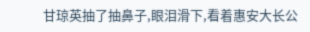甘琼英抽了抽鼻子,眼泪滑下,看着惠安大长公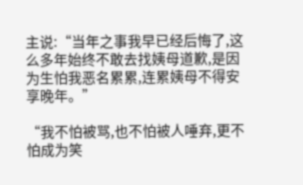主说:“当年之事我早已经后悔了,这么多年始终不敢去找姨母道歉,是因为生怕我恶名累累,连累姨母不得安享晚年。”

“我不怕被骂,也不怕被人唾弃,更不怕成为笑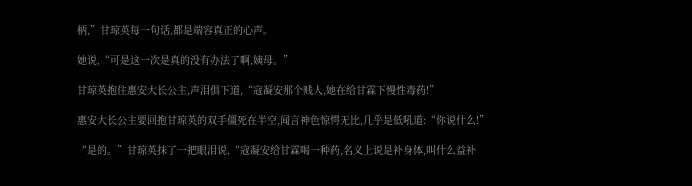柄,”甘琼英每一句话,都是端容真正的心声。

她说,“可是这一次是真的没有办法了啊,姨母。”

甘琼英抱住惠安大长公主,声泪俱下道,“寇凝安那个贱人,她在给甘霖下慢性毒药!”

惠安大长公主要回抱甘琼英的双手僵死在半空,闻言神色惊愕无比,几乎是低吼道:“你说什么!”

“是的。”甘琼英抹了一把眼泪说,“寇凝安给甘霖喝一种药,名义上说是补身体,叫什么益补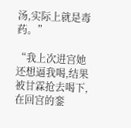汤,实际上就是毒药。”

“我上次进宫她还想逼我喝,结果被甘霖抢去喝下,在回宫的銮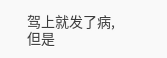驾上就发了病,但是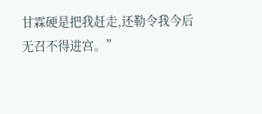甘霖硬是把我赶走,还勒令我今后无召不得进宫。”